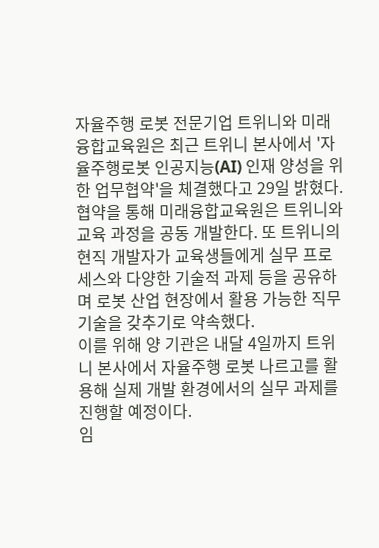자율주행 로봇 전문기업 트위니와 미래융합교육원은 최근 트위니 본사에서 '자율주행로봇 인공지능(AI) 인재 양성을 위한 업무협약'을 체결했다고 29일 밝혔다.
협약을 통해 미래융합교육원은 트위니와 교육 과정을 공동 개발한다. 또 트위니의 현직 개발자가 교육생들에게 실무 프로세스와 다양한 기술적 과제 등을 공유하며 로봇 산업 현장에서 활용 가능한 직무 기술을 갖추기로 약속했다.
이를 위해 양 기관은 내달 4일까지 트위니 본사에서 자율주행 로봇 나르고를 활용해 실제 개발 환경에서의 실무 과제를 진행할 예정이다.
임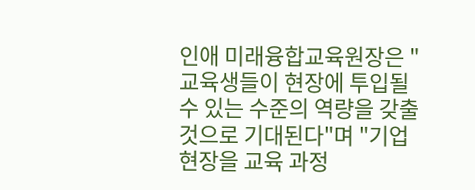인애 미래융합교육원장은 "교육생들이 현장에 투입될 수 있는 수준의 역량을 갖출 것으로 기대된다"며 "기업 현장을 교육 과정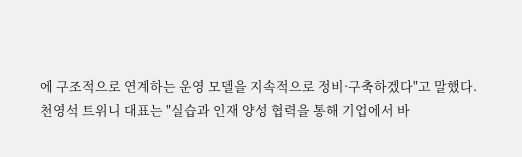에 구조적으로 연계하는 운영 모델을 지속적으로 정비·구축하겠다"고 말했다.
천영석 트위니 대표는 "실습과 인재 양성 협력을 통해 기업에서 바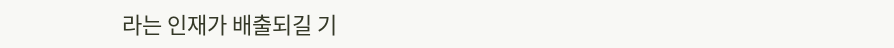라는 인재가 배출되길 기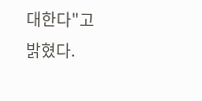대한다"고 밝혔다.